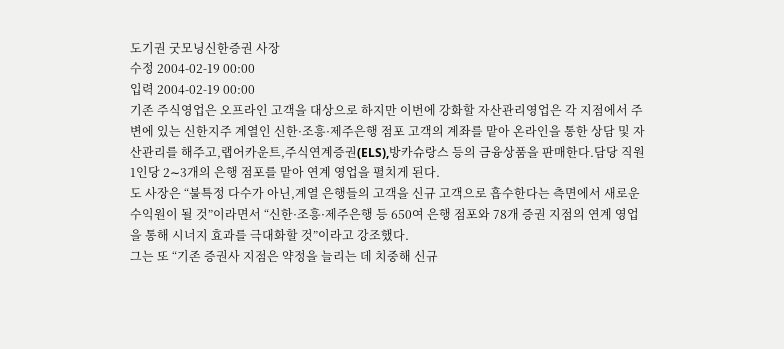도기권 굿모닝신한증권 사장
수정 2004-02-19 00:00
입력 2004-02-19 00:00
기존 주식영업은 오프라인 고객을 대상으로 하지만 이번에 강화할 자산관리영업은 각 지점에서 주변에 있는 신한지주 계열인 신한·조흥·제주은행 점포 고객의 계좌를 맡아 온라인을 통한 상담 및 자산관리를 해주고,랩어카운트,주식연계증권(ELS),방카슈랑스 등의 금융상품을 판매한다.담당 직원 1인당 2∼3개의 은행 점포를 맡아 연계 영업을 펼치게 된다.
도 사장은 “불특정 다수가 아닌,계열 은행들의 고객을 신규 고객으로 흡수한다는 측면에서 새로운 수익원이 될 것”이라면서 “신한·조흥·제주은행 등 650여 은행 점포와 78개 증권 지점의 연계 영업을 통해 시너지 효과를 극대화할 것”이라고 강조했다.
그는 또 “기존 증권사 지점은 약정을 늘리는 데 치중해 신규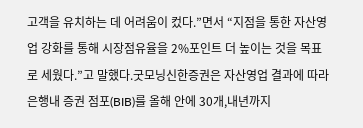고객을 유치하는 데 어려움이 컸다.”면서 “지점을 통한 자산영업 강화를 통해 시장점유율을 2%포인트 더 높이는 것을 목표로 세웠다.”고 말했다.굿모닝신한증권은 자산영업 결과에 따라 은행내 증권 점포(BIB)를 올해 안에 30개,내년까지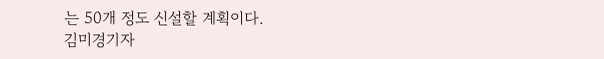는 50개 정도 신설할 계획이다.
김미경기자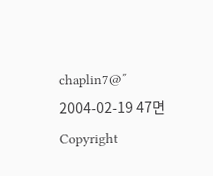chaplin7@˝
2004-02-19 47면
Copyright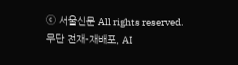ⓒ 서울신문 All rights reserved. 무단 전재-재배포, AI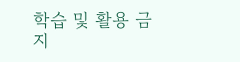학습 및 활용 금지